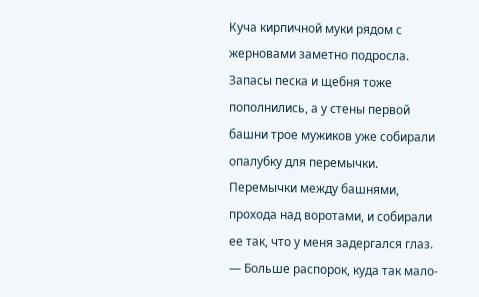Куча кирпичной муки рядом с жерновами заметно подросла. Запасы песка и щебня тоже пополнились, а у стены первой башни трое мужиков уже собирали опалубку для перемычки. Перемычки между башнями, прохода над воротами, и собирали ее так, что у меня задергался глаз.
— Больше распорок, куда так мало-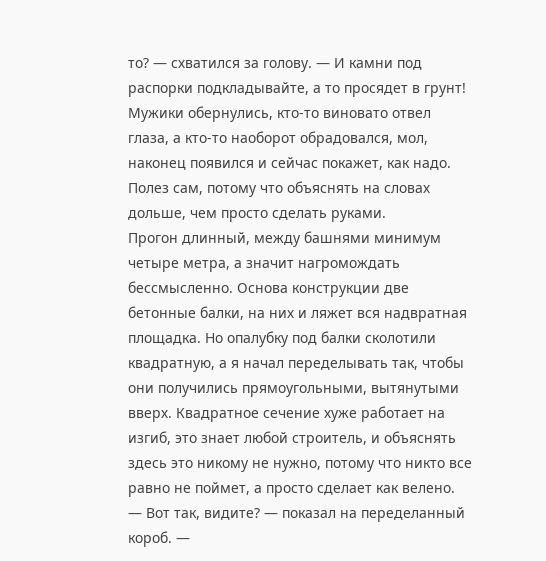то? — схватился за голову. — И камни под распорки подкладывайте, а то просядет в грунт!
Мужики обернулись, кто-то виновато отвел глаза, а кто-то наоборот обрадовался, мол, наконец появился и сейчас покажет, как надо. Полез сам, потому что объяснять на словах дольше, чем просто сделать руками.
Прогон длинный, между башнями минимум четыре метра, а значит нагромождать бессмысленно. Основа конструкции две бетонные балки, на них и ляжет вся надвратная площадка. Но опалубку под балки сколотили квадратную, а я начал переделывать так, чтобы они получились прямоугольными, вытянутыми вверх. Квадратное сечение хуже работает на изгиб, это знает любой строитель, и объяснять здесь это никому не нужно, потому что никто все равно не поймет, а просто сделает как велено.
— Вот так, видите? — показал на переделанный короб. —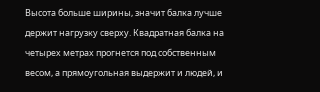Высота больше ширины, значит балка лучше держит нагрузку сверху. Квадратная балка на четырех метрах прогнется под собственным весом, а прямоугольная выдержит и людей, и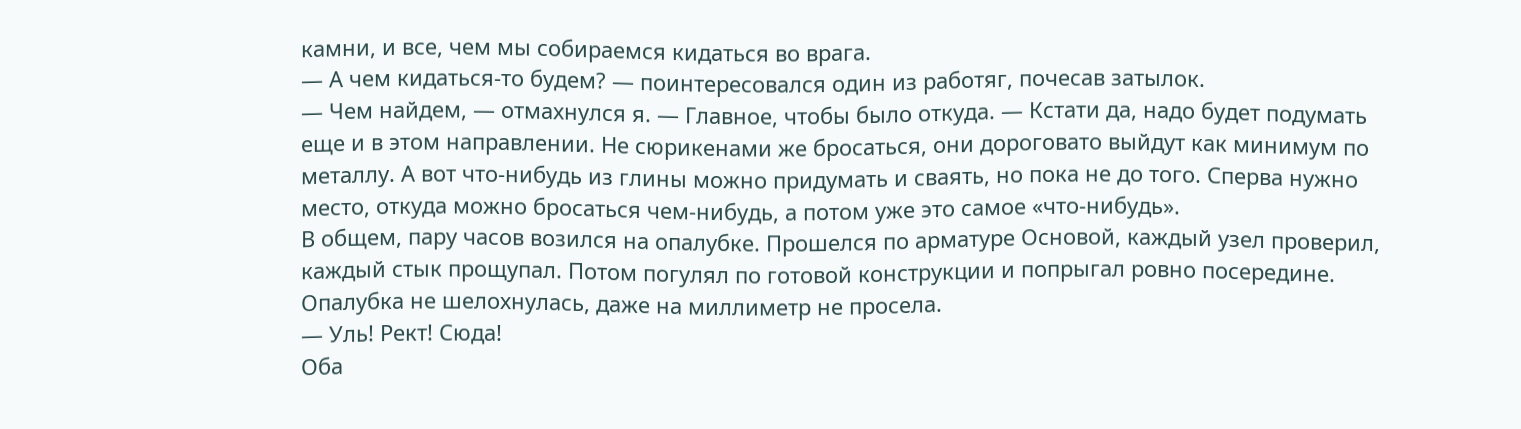камни, и все, чем мы собираемся кидаться во врага.
— А чем кидаться-то будем? — поинтересовался один из работяг, почесав затылок.
— Чем найдем, — отмахнулся я. — Главное, чтобы было откуда. — Кстати да, надо будет подумать еще и в этом направлении. Не сюрикенами же бросаться, они дороговато выйдут как минимум по металлу. А вот что-нибудь из глины можно придумать и сваять, но пока не до того. Сперва нужно место, откуда можно бросаться чем-нибудь, а потом уже это самое «что-нибудь».
В общем, пару часов возился на опалубке. Прошелся по арматуре Основой, каждый узел проверил, каждый стык прощупал. Потом погулял по готовой конструкции и попрыгал ровно посередине. Опалубка не шелохнулась, даже на миллиметр не просела.
— Уль! Рект! Сюда!
Оба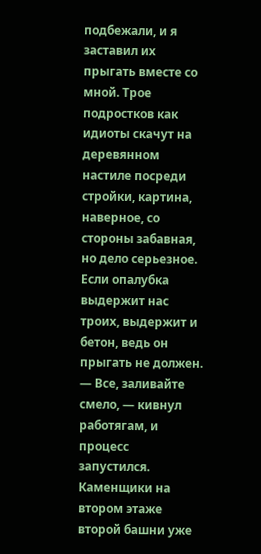подбежали, и я заставил их прыгать вместе со мной. Трое подростков как идиоты скачут на деревянном настиле посреди стройки, картина, наверное, со стороны забавная, но дело серьезное. Если опалубка выдержит нас троих, выдержит и бетон, ведь он прыгать не должен.
— Все, заливайте смело, — кивнул работягам, и процесс запустился.
Каменщики на втором этаже второй башни уже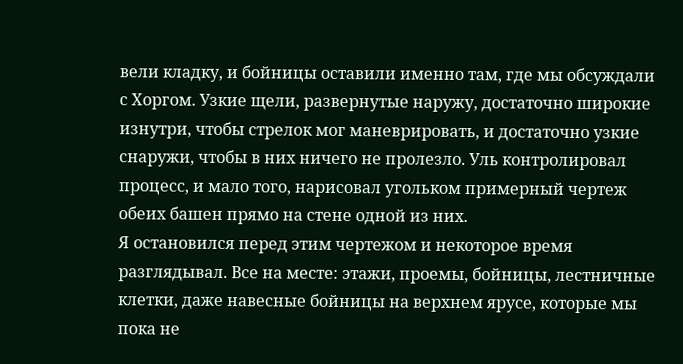вели кладку, и бойницы оставили именно там, где мы обсуждали с Хоргом. Узкие щели, развернутые наружу, достаточно широкие изнутри, чтобы стрелок мог маневрировать, и достаточно узкие снаружи, чтобы в них ничего не пролезло. Уль контролировал процесс, и мало того, нарисовал угольком примерный чертеж обеих башен прямо на стене одной из них.
Я остановился перед этим чертежом и некоторое время разглядывал. Все на месте: этажи, проемы, бойницы, лестничные клетки, даже навесные бойницы на верхнем ярусе, которые мы пока не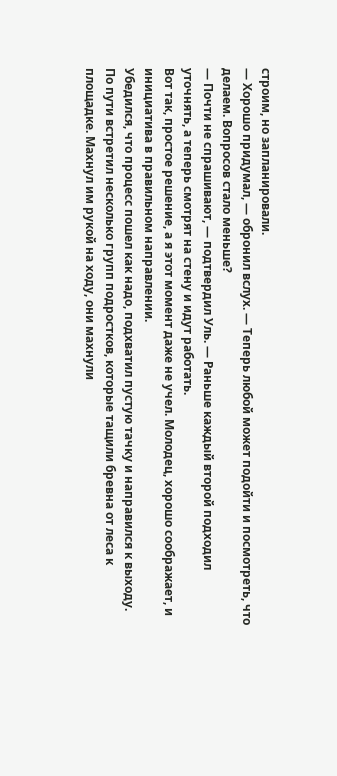строим, но запланировали.
— Хорошо придумал, — обронил вслух. — Теперь любой может подойти и посмотреть, что делаем. Вопросов стало меньше?
— Почти не спрашивают, — подтвердил Уль. — Раньше каждый второй подходил уточнять, а теперь смотрят на стену и идут работать.
Вот так, простое решение, а я этот момент даже не учел. Молодец, хорошо соображает, и инициатива в правильном направлении.
Убедился, что процесс пошел как надо, подхватил пустую тачку и направился к выходу. По пути встретил несколько групп подростков, которые тащили бревна от леса к площадке. Махнул им рукой на ходу, они махнули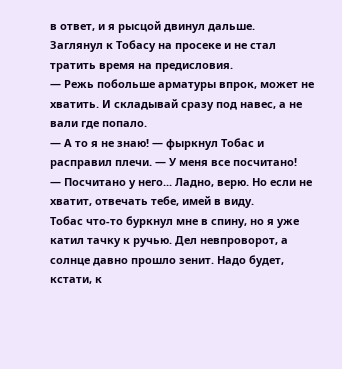в ответ, и я рысцой двинул дальше.
Заглянул к Тобасу на просеке и не стал тратить время на предисловия.
— Режь побольше арматуры впрок, может не хватить. И складывай сразу под навес, а не вали где попало.
— А то я не знаю! — фыркнул Тобас и расправил плечи. — У меня все посчитано!
— Посчитано у него... Ладно, верю. Но если не хватит, отвечать тебе, имей в виду.
Тобас что-то буркнул мне в спину, но я уже катил тачку к ручью. Дел невпроворот, а солнце давно прошло зенит. Надо будет, кстати, к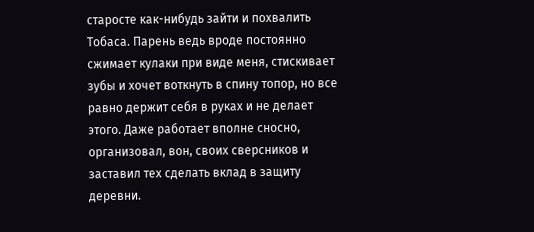старосте как-нибудь зайти и похвалить Тобаса. Парень ведь вроде постоянно сжимает кулаки при виде меня, стискивает зубы и хочет воткнуть в спину топор, но все равно держит себя в руках и не делает этого. Даже работает вполне сносно, организовал, вон, своих сверсников и заставил тех сделать вклад в защиту деревни.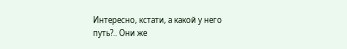Интересно, кстати, а какой у него путь?.. Они же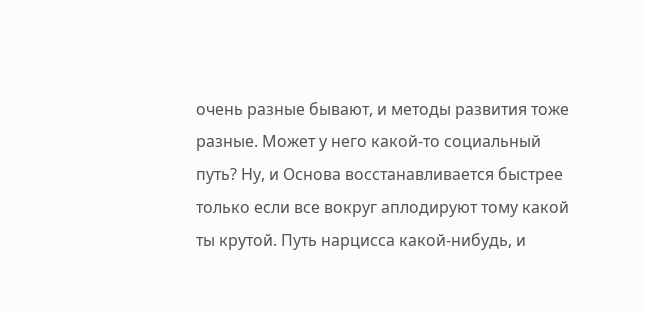очень разные бывают, и методы развития тоже разные. Может у него какой-то социальный путь? Ну, и Основа восстанавливается быстрее только если все вокруг аплодируют тому какой ты крутой. Путь нарцисса какой-нибудь, и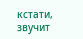кстати, звучит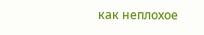как неплохое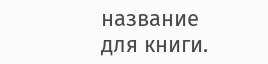название для книги.